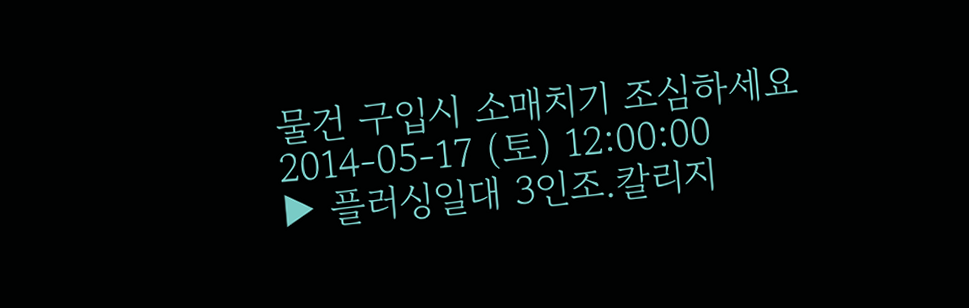물건 구입시 소매치기 조심하세요
2014-05-17 (토) 12:00:00
▶ 플러싱일대 3인조.칼리지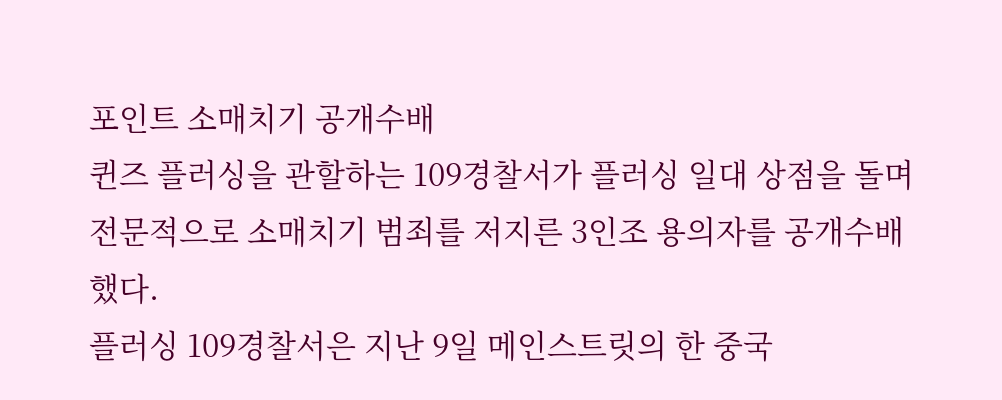포인트 소매치기 공개수배
퀸즈 플러싱을 관할하는 109경찰서가 플러싱 일대 상점을 돌며 전문적으로 소매치기 범죄를 저지른 3인조 용의자를 공개수배 했다.
플러싱 109경찰서은 지난 9일 메인스트릿의 한 중국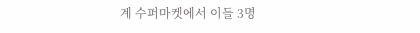계 수퍼마켓에서 이들 3명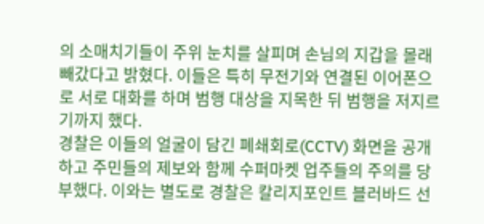의 소매치기들이 주위 눈치를 살피며 손님의 지갑을 몰래 빼갔다고 밝혔다. 이들은 특히 무전기와 연결된 이어폰으로 서로 대화를 하며 범행 대상을 지목한 뒤 범행을 저지르기까지 했다.
경찰은 이들의 얼굴이 담긴 폐쇄회로(CCTV) 화면을 공개하고 주민들의 제보와 함께 수퍼마켓 업주들의 주의를 당부했다. 이와는 별도로 경찰은 칼리지포인트 블러바드 선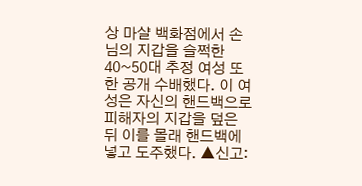상 마샬 백화점에서 손님의 지갑을 슬쩍한 40~50대 추정 여성 또한 공개 수배했다. 이 여성은 자신의 핸드백으로 피해자의 지갑을 덮은 뒤 이를 몰래 핸드백에 넣고 도주했다. ▲신고: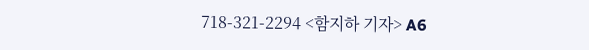718-321-2294 <함지하 기자> A6